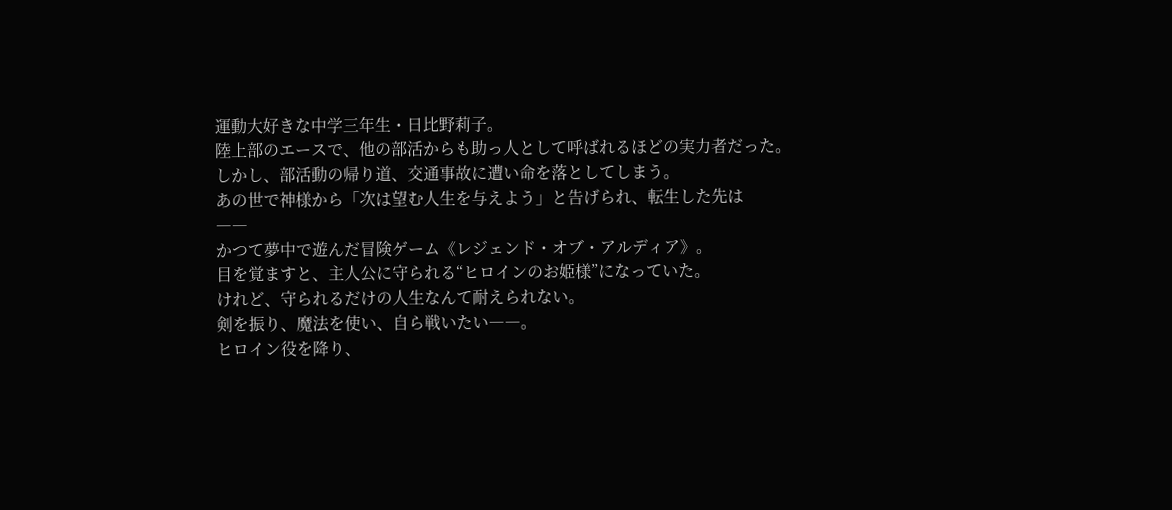運動大好きな中学三年生・日比野莉子。
陸上部のエースで、他の部活からも助っ人として呼ばれるほどの実力者だった。
しかし、部活動の帰り道、交通事故に遭い命を落としてしまう。
あの世で神様から「次は望む人生を与えよう」と告げられ、転生した先は
――
かつて夢中で遊んだ冒険ゲーム《レジェンド・オブ・アルディア》。
目を覚ますと、主人公に守られる“ヒロインのお姫様”になっていた。
けれど、守られるだけの人生なんて耐えられない。
剣を振り、魔法を使い、自ら戦いたい――。
ヒロイン役を降り、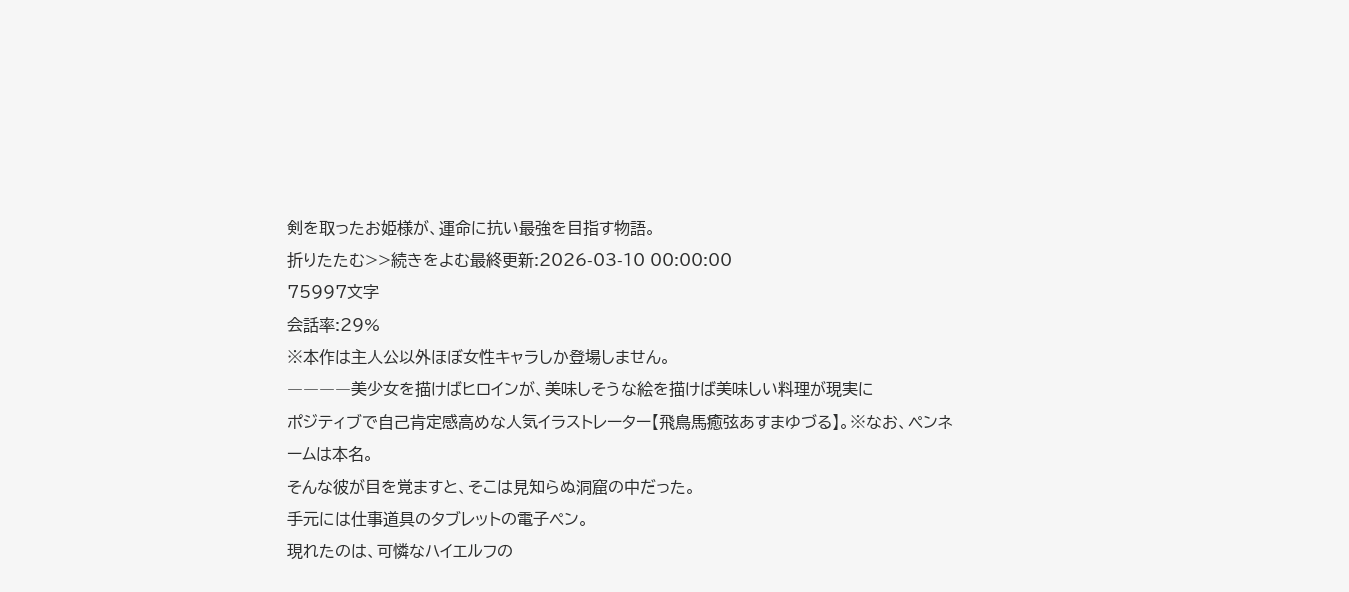剣を取ったお姫様が、運命に抗い最強を目指す物語。
折りたたむ>>続きをよむ最終更新:2026-03-10 00:00:00
75997文字
会話率:29%
※本作は主人公以外ほぼ女性キャラしか登場しません。
――――美少女を描けばヒロインが、美味しそうな絵を描けば美味しい料理が現実に
ポジティブで自己肯定感高めな人気イラストレーター【飛鳥馬癒弦あすまゆづる】。※なお、ペンネームは本名。
そんな彼が目を覚ますと、そこは見知らぬ洞窟の中だった。
手元には仕事道具のタブレットの電子ペン。
現れたのは、可憐なハイエルフの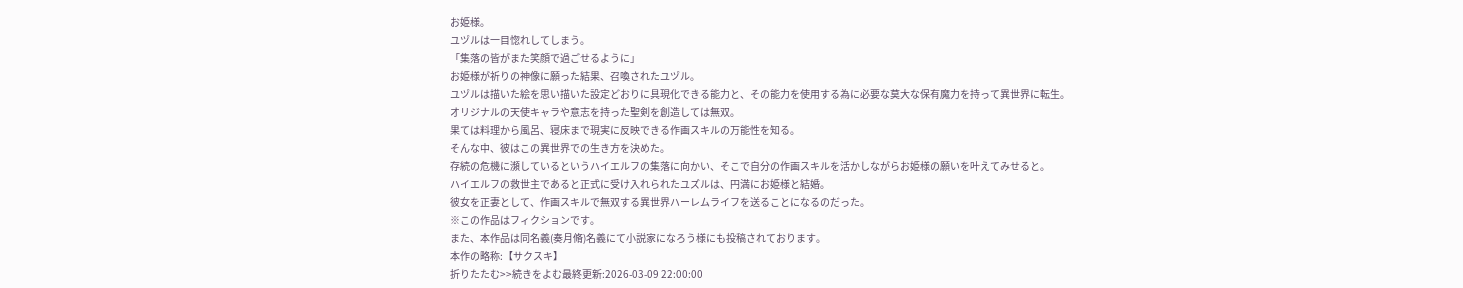お姫様。
ユヅルは一目惚れしてしまう。
「集落の皆がまた笑顔で過ごせるように」
お姫様が祈りの神像に願った結果、召喚されたユヅル。
ユヅルは描いた絵を思い描いた設定どおりに具現化できる能力と、その能力を使用する為に必要な莫大な保有魔力を持って異世界に転生。
オリジナルの天使キャラや意志を持った聖剣を創造しては無双。
果ては料理から風呂、寝床まで現実に反映できる作画スキルの万能性を知る。
そんな中、彼はこの異世界での生き方を決めた。
存続の危機に瀕しているというハイエルフの集落に向かい、そこで自分の作画スキルを活かしながらお姫様の願いを叶えてみせると。
ハイエルフの救世主であると正式に受け入れられたユズルは、円満にお姫様と結婚。
彼女を正妻として、作画スキルで無双する異世界ハーレムライフを送ることになるのだった。
※この作品はフィクションです。
また、本作品は同名義(奏月脩)名義にて小説家になろう様にも投稿されております。
本作の略称:【サクスキ】
折りたたむ>>続きをよむ最終更新:2026-03-09 22:00:00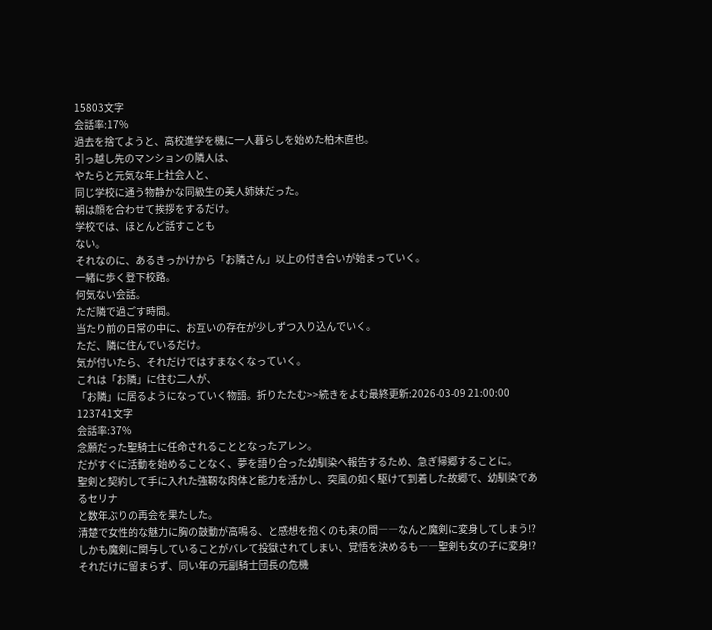15803文字
会話率:17%
過去を捨てようと、高校進学を機に一人暮らしを始めた柏木直也。
引っ越し先のマンションの隣人は、
やたらと元気な年上社会人と、
同じ学校に通う物静かな同級生の美人姉妹だった。
朝は顔を合わせて挨拶をするだけ。
学校では、ほとんど話すことも
ない。
それなのに、あるきっかけから「お隣さん」以上の付き合いが始まっていく。
一緒に歩く登下校路。
何気ない会話。
ただ隣で過ごす時間。
当たり前の日常の中に、お互いの存在が少しずつ入り込んでいく。
ただ、隣に住んでいるだけ。
気が付いたら、それだけではすまなくなっていく。
これは「お隣」に住む二人が、
「お隣」に居るようになっていく物語。折りたたむ>>続きをよむ最終更新:2026-03-09 21:00:00
123741文字
会話率:37%
念願だった聖騎士に任命されることとなったアレン。
だがすぐに活動を始めることなく、夢を語り合った幼馴染へ報告するため、急ぎ帰郷することに。
聖剣と契約して手に入れた強靭な肉体と能力を活かし、突風の如く駆けて到着した故郷で、幼馴染であるセリナ
と数年ぶりの再会を果たした。
清楚で女性的な魅力に胸の鼓動が高鳴る、と感想を抱くのも束の間――なんと魔剣に変身してしまう!?
しかも魔剣に関与していることがバレて投獄されてしまい、覚悟を決めるも――聖剣も女の子に変身!?
それだけに留まらず、同い年の元副騎士団長の危機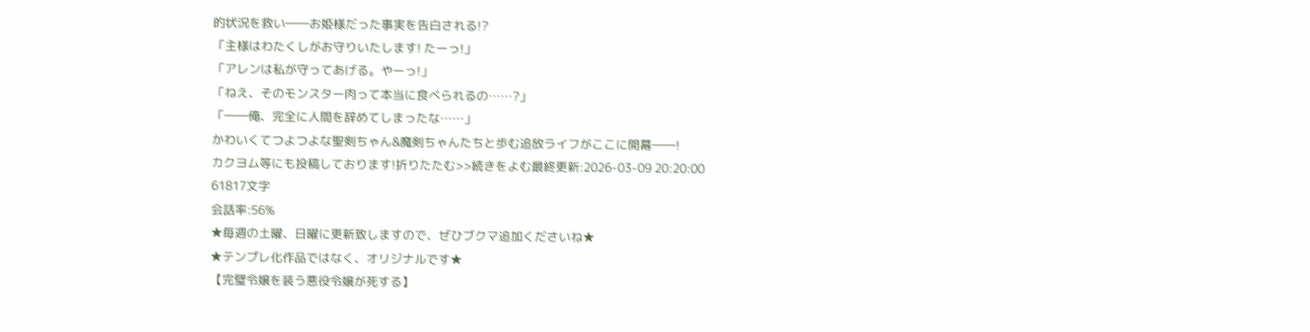的状況を救い――お姫様だった事実を告白される!?
「主様はわたくしがお守りいたします! たーっ!」
「アレンは私が守ってあげる。やーっ!」
「ねえ、そのモンスター肉って本当に食べられるの……?」
「――俺、完全に人間を辞めてしまったな……」
かわいくてつよつよな聖剣ちゃん&魔剣ちゃんたちと歩む追放ライフがここに開幕――!
カクヨム等にも投稿しております!折りたたむ>>続きをよむ最終更新:2026-03-09 20:20:00
61817文字
会話率:56%
★毎週の土曜、日曜に更新致しますので、ぜひブクマ追加くださいね★
★テンプレ化作品ではなく、オリジナルです★
【完璧令嬢を装う悪役令嬢が死する】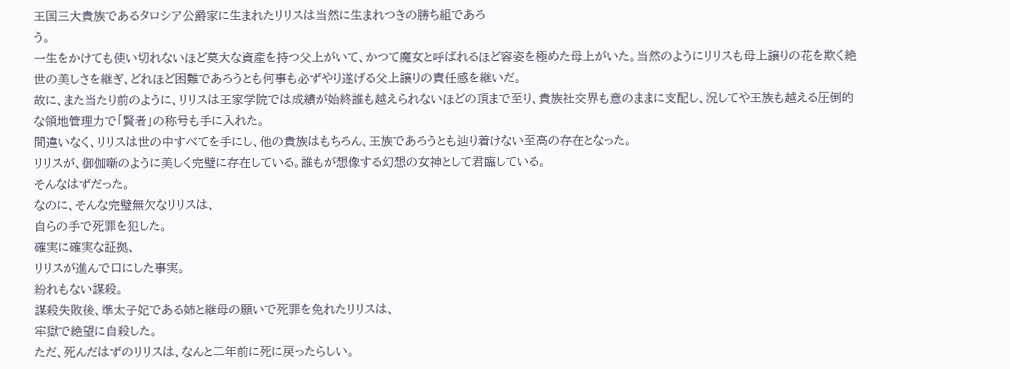王国三大貴族であるタロシア公爵家に生まれたリリスは当然に生まれつきの勝ち組であろ
う。
一生をかけても使い切れないほど莫大な資産を持つ父上がいて、かつて魔女と呼ばれるほど容姿を極めた母上がいた。当然のようにリリスも母上譲りの花を欺く絶世の美しさを継ぎ、どれほど困難であろうとも何事も必ずやり遂げる父上譲りの責任感を継いだ。
故に、また当たり前のように、リリスは王家学院では成績が始終誰も越えられないほどの頂まで至り、貴族社交界も意のままに支配し、況してや王族も越える圧倒的な領地管理力で「賢者」の称号も手に入れた。
間違いなく、リリスは世の中すべてを手にし、他の貴族はもちろん、王族であろうとも辿り着けない至高の存在となった。
リリスが、御伽噺のように美しく完璧に存在している。誰もが想像する幻想の女神として君臨している。
そんなはずだった。
なのに、そんな完璧無欠なリリスは、
自らの手で死罪を犯した。
確実に確実な証拠、
リリスが進んで口にした事実。
紛れもない謀殺。
謀殺失敗後、準太子妃である姉と継母の願いで死罪を免れたリリスは、
牢獄で絶望に自殺した。
ただ、死んだはずのリリスは、なんと二年前に死に戻ったらしい。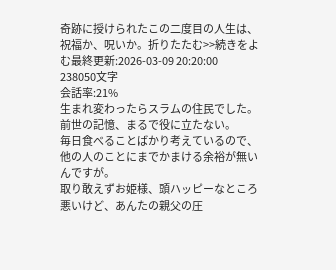奇跡に授けられたこの二度目の人生は、祝福か、呪いか。折りたたむ>>続きをよむ最終更新:2026-03-09 20:20:00
238050文字
会話率:21%
生まれ変わったらスラムの住民でした。
前世の記憶、まるで役に立たない。
毎日食べることばかり考えているので、他の人のことにまでかまける余裕が無いんですが。
取り敢えずお姫様、頭ハッピーなところ悪いけど、あんたの親父の圧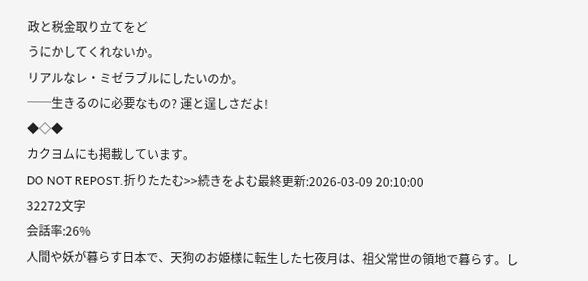政と税金取り立てをど
うにかしてくれないか。
リアルなレ・ミゼラブルにしたいのか。
──生きるのに必要なもの? 運と逞しさだよ!
◆◇◆
カクヨムにも掲載しています。
DO NOT REPOST.折りたたむ>>続きをよむ最終更新:2026-03-09 20:10:00
32272文字
会話率:26%
人間や妖が暮らす日本で、天狗のお姫様に転生した七夜月は、祖父常世の領地で暮らす。し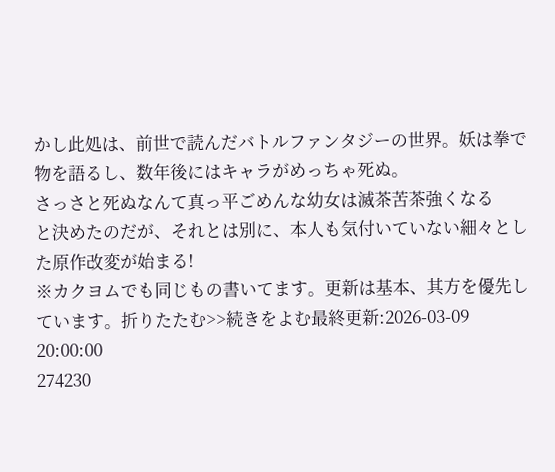かし此処は、前世で読んだバトルファンタジーの世界。妖は拳で物を語るし、数年後にはキャラがめっちゃ死ぬ。
さっさと死ぬなんて真っ平ごめんな幼女は滅茶苦茶強くなる
と決めたのだが、それとは別に、本人も気付いていない細々とした原作改変が始まる!
※カクヨムでも同じもの書いてます。更新は基本、其方を優先しています。折りたたむ>>続きをよむ最終更新:2026-03-09 20:00:00
274230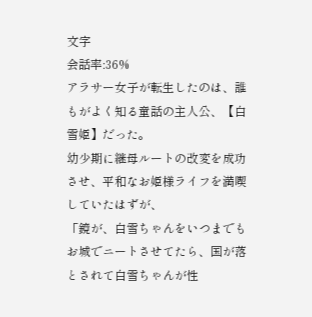文字
会話率:36%
アラサー女子が転生したのは、誰もがよく知る童話の主人公、【白雪姫】だった。
幼少期に継母ルートの改変を成功させ、平和なお姫様ライフを満喫していたはずが、
「鏡が、白雪ちゃんをいつまでもお城でニートさせてたら、国が落とされて白雪ちゃんが性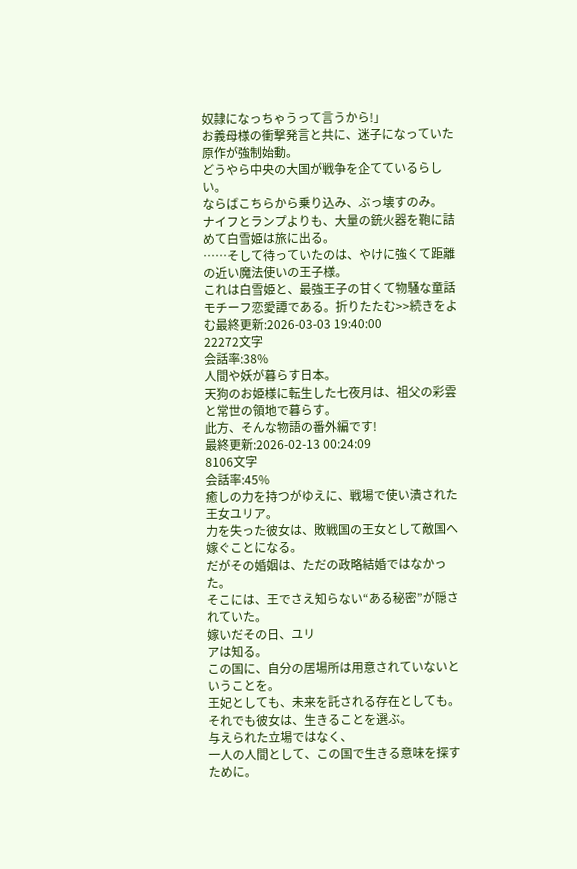奴隷になっちゃうって言うから!」
お義母様の衝撃発言と共に、迷子になっていた原作が強制始動。
どうやら中央の大国が戦争を企てているらしい。
ならばこちらから乗り込み、ぶっ壊すのみ。
ナイフとランプよりも、大量の銃火器を鞄に詰めて白雪姫は旅に出る。
……そして待っていたのは、やけに強くて距離の近い魔法使いの王子様。
これは白雪姫と、最強王子の甘くて物騒な童話モチーフ恋愛譚である。折りたたむ>>続きをよむ最終更新:2026-03-03 19:40:00
22272文字
会話率:38%
人間や妖が暮らす日本。
天狗のお姫様に転生した七夜月は、祖父の彩雲と常世の領地で暮らす。
此方、そんな物語の番外編です!
最終更新:2026-02-13 00:24:09
8106文字
会話率:45%
癒しの力を持つがゆえに、戦場で使い潰された王女ユリア。
力を失った彼女は、敗戦国の王女として敵国へ嫁ぐことになる。
だがその婚姻は、ただの政略結婚ではなかった。
そこには、王でさえ知らない“ある秘密”が隠されていた。
嫁いだその日、ユリ
アは知る。
この国に、自分の居場所は用意されていないということを。
王妃としても、未来を託される存在としても。
それでも彼女は、生きることを選ぶ。
与えられた立場ではなく、
一人の人間として、この国で生きる意味を探すために。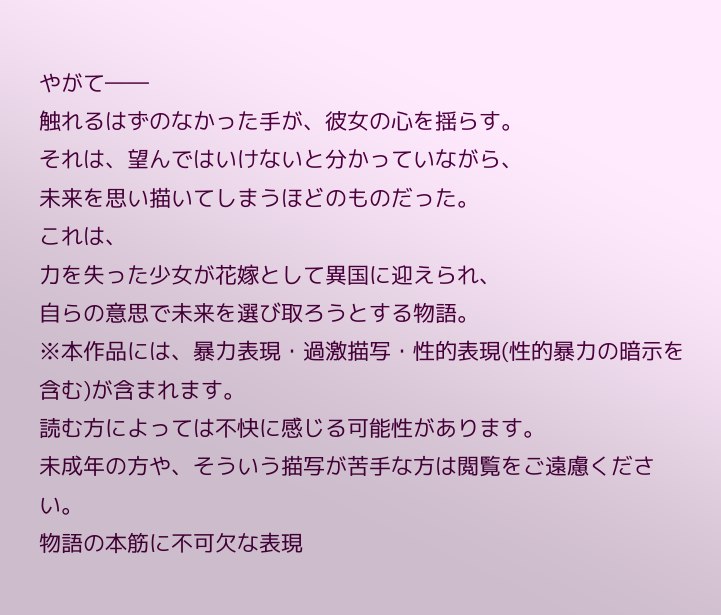やがて――
触れるはずのなかった手が、彼女の心を揺らす。
それは、望んではいけないと分かっていながら、
未来を思い描いてしまうほどのものだった。
これは、
力を失った少女が花嫁として異国に迎えられ、
自らの意思で未来を選び取ろうとする物語。
※本作品には、暴力表現・過激描写・性的表現(性的暴力の暗示を含む)が含まれます。
読む方によっては不快に感じる可能性があります。
未成年の方や、そういう描写が苦手な方は閲覧をご遠慮ください。
物語の本筋に不可欠な表現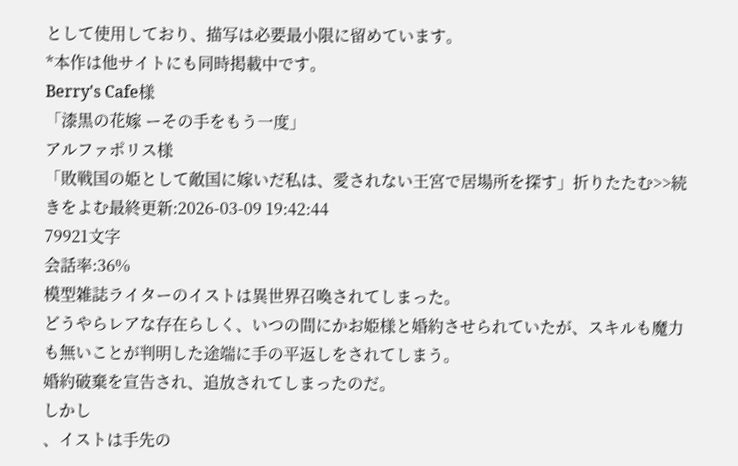として使用しており、描写は必要最小限に留めています。
*本作は他サイトにも同時掲載中です。
Berry's Cafe様
「漆黒の花嫁 ーその手をもう一度」
アルファポリス様
「敗戦国の姫として敵国に嫁いだ私は、愛されない王宮で居場所を探す」折りたたむ>>続きをよむ最終更新:2026-03-09 19:42:44
79921文字
会話率:36%
模型雑誌ライターのイストは異世界召喚されてしまった。
どうやらレアな存在らしく、いつの間にかお姫様と婚約させられていたが、スキルも魔力も無いことが判明した途端に手の平返しをされてしまう。
婚約破棄を宣告され、追放されてしまったのだ。
しかし
、イストは手先の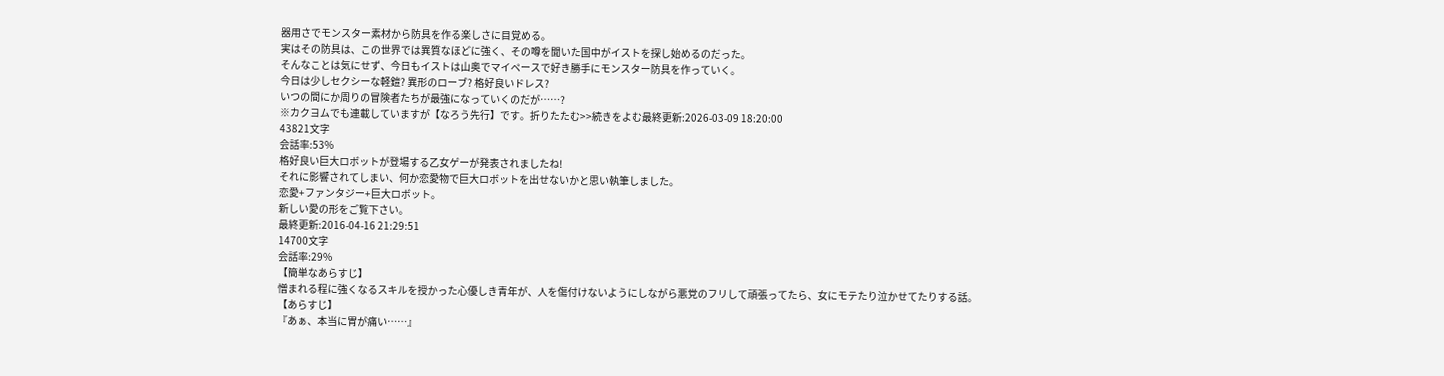器用さでモンスター素材から防具を作る楽しさに目覚める。
実はその防具は、この世界では異質なほどに強く、その噂を聞いた国中がイストを探し始めるのだった。
そんなことは気にせず、今日もイストは山奥でマイペースで好き勝手にモンスター防具を作っていく。
今日は少しセクシーな軽鎧? 異形のローブ? 格好良いドレス?
いつの間にか周りの冒険者たちが最強になっていくのだが……?
※カクヨムでも連載していますが【なろう先行】です。折りたたむ>>続きをよむ最終更新:2026-03-09 18:20:00
43821文字
会話率:53%
格好良い巨大ロボットが登場する乙女ゲーが発表されましたね!
それに影響されてしまい、何か恋愛物で巨大ロボットを出せないかと思い執筆しました。
恋愛+ファンタジー+巨大ロボット。
新しい愛の形をご覧下さい。
最終更新:2016-04-16 21:29:51
14700文字
会話率:29%
【簡単なあらすじ】
憎まれる程に強くなるスキルを授かった心優しき青年が、人を傷付けないようにしながら悪党のフリして頑張ってたら、女にモテたり泣かせてたりする話。
【あらすじ】
『あぁ、本当に胃が痛い……』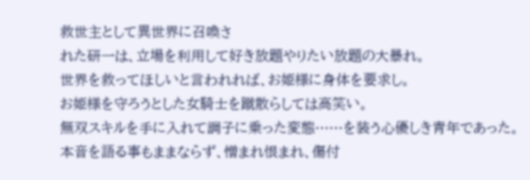救世主として異世界に召喚さ
れた研一は、立場を利用して好き放題やりたい放題の大暴れ。
世界を救ってほしいと言われれば、お姫様に身体を要求し。
お姫様を守ろうとした女騎士を蹴散らしては高笑い。
無双スキルを手に入れて調子に乗った変態……を装う心優しき青年であった。
本音を語る事もままならず、憎まれ恨まれ、傷付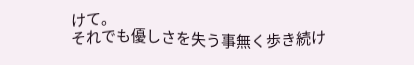けて。
それでも優しさを失う事無く歩き続け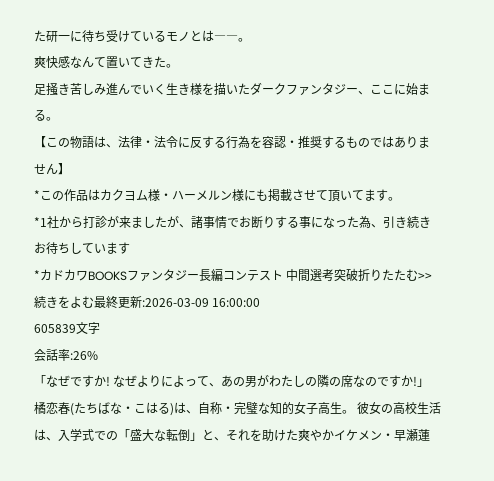た研一に待ち受けているモノとは――。
爽快感なんて置いてきた。
足掻き苦しみ進んでいく生き様を描いたダークファンタジー、ここに始まる。
【この物語は、法律・法令に反する行為を容認・推奨するものではありません】
*この作品はカクヨム様・ハーメルン様にも掲載させて頂いてます。
*1社から打診が来ましたが、諸事情でお断りする事になった為、引き続きお待ちしています
*カドカワBOOKSファンタジー長編コンテスト 中間選考突破折りたたむ>>続きをよむ最終更新:2026-03-09 16:00:00
605839文字
会話率:26%
「なぜですか! なぜよりによって、あの男がわたしの隣の席なのですか!」
橘恋春(たちばな・こはる)は、自称・完璧な知的女子高生。 彼女の高校生活は、入学式での「盛大な転倒」と、それを助けた爽やかイケメン・早瀬蓮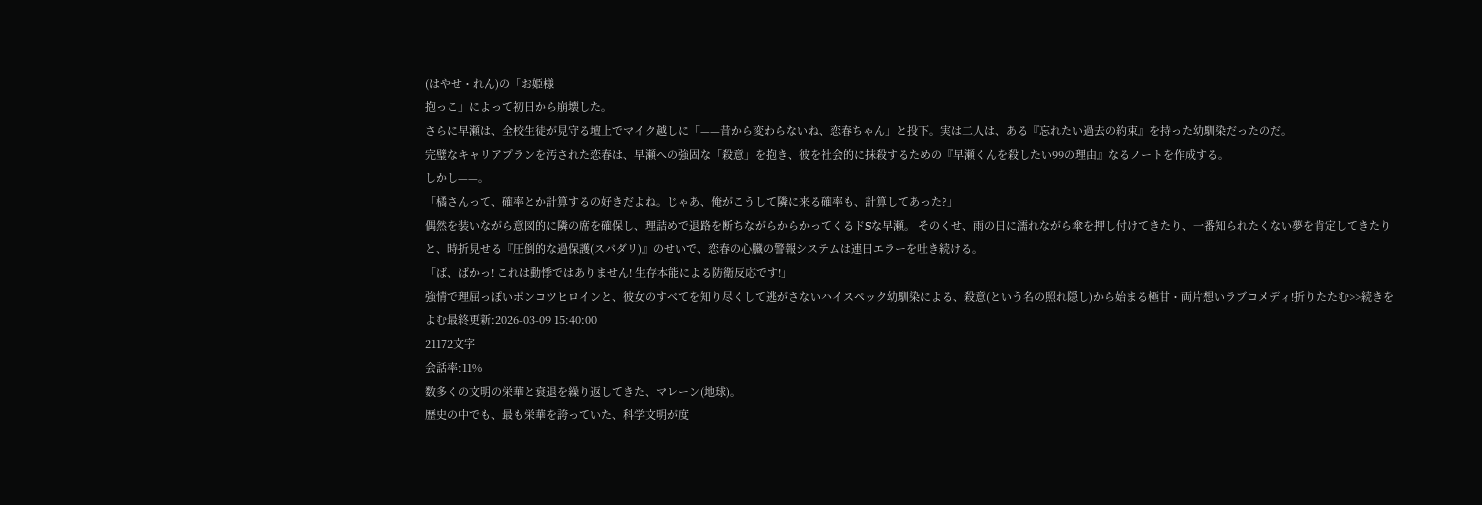(はやせ・れん)の「お姫様
抱っこ」によって初日から崩壊した。
さらに早瀬は、全校生徒が見守る壇上でマイク越しに「——昔から変わらないね、恋春ちゃん」と投下。実は二人は、ある『忘れたい過去の約束』を持った幼馴染だったのだ。
完璧なキャリアプランを汚された恋春は、早瀬への強固な「殺意」を抱き、彼を社会的に抹殺するための『早瀬くんを殺したい99の理由』なるノートを作成する。
しかし——。
「橘さんって、確率とか計算するの好きだよね。じゃあ、俺がこうして隣に来る確率も、計算してあった?」
偶然を装いながら意図的に隣の席を確保し、理詰めで退路を断ちながらからかってくるドSな早瀬。 そのくせ、雨の日に濡れながら傘を押し付けてきたり、一番知られたくない夢を肯定してきたりと、時折見せる『圧倒的な過保護(スパダリ)』のせいで、恋春の心臓の警報システムは連日エラーを吐き続ける。
「ば、ばかっ! これは動悸ではありません! 生存本能による防衛反応です!」
強情で理屈っぽいポンコツヒロインと、彼女のすべてを知り尽くして逃がさないハイスペック幼馴染による、殺意(という名の照れ隠し)から始まる極甘・両片想いラブコメディ!折りたたむ>>続きをよむ最終更新:2026-03-09 15:40:00
21172文字
会話率:11%
数多くの文明の栄華と衰退を繰り返してきた、マレーン(地球)。
歴史の中でも、最も栄華を誇っていた、科学文明が度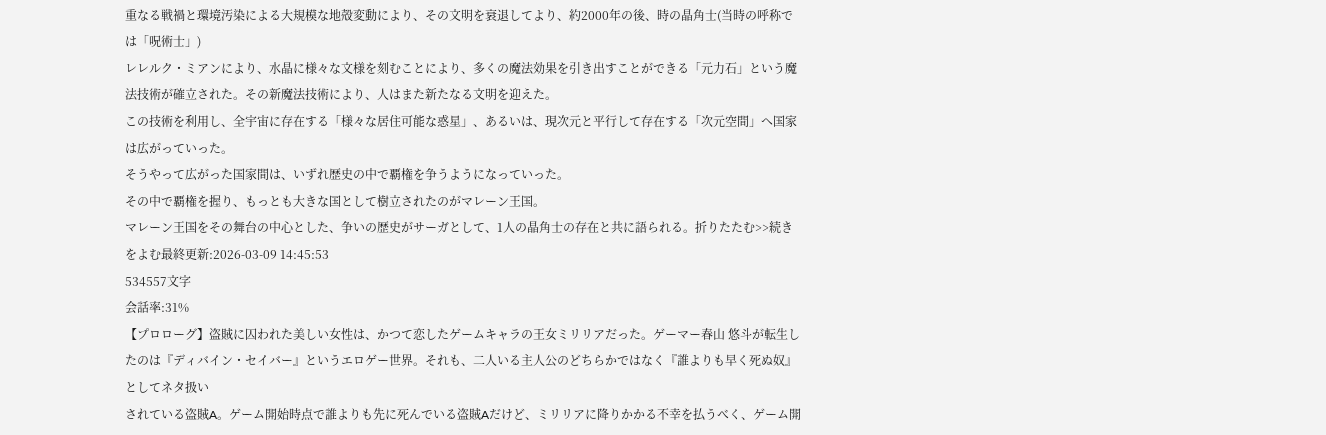重なる戦禍と環境汚染による大規模な地殻変動により、その文明を衰退してより、約2000年の後、時の晶角士(当時の呼称では「呪術士」)
レレルク・ミアンにより、水晶に様々な文様を刻むことにより、多くの魔法効果を引き出すことができる「元力石」という魔法技術が確立された。その新魔法技術により、人はまた新たなる文明を迎えた。
この技術を利用し、全宇宙に存在する「様々な居住可能な惑星」、あるいは、現次元と平行して存在する「次元空間」へ国家は広がっていった。
そうやって広がった国家間は、いずれ歴史の中で覇権を争うようになっていった。
その中で覇権を握り、もっとも大きな国として樹立されたのがマレーン王国。
マレーン王国をその舞台の中心とした、争いの歴史がサーガとして、1人の晶角士の存在と共に語られる。折りたたむ>>続きをよむ最終更新:2026-03-09 14:45:53
534557文字
会話率:31%
【プロローグ】盗賊に囚われた美しい女性は、かつて恋したゲームキャラの王女ミリリアだった。ゲーマー春山 悠斗が転生したのは『ディバイン・セイバー』というエロゲー世界。それも、二人いる主人公のどちらかではなく『誰よりも早く死ぬ奴』としてネタ扱い
されている盗賊A。ゲーム開始時点で誰よりも先に死んでいる盗賊Aだけど、ミリリアに降りかかる不幸を払うべく、ゲーム開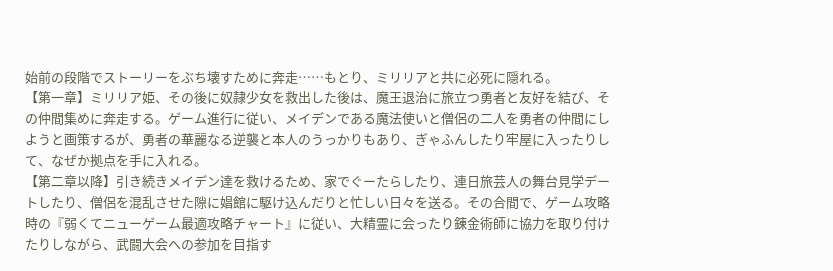始前の段階でストーリーをぶち壊すために奔走……もとり、ミリリアと共に必死に隠れる。
【第一章】ミリリア姫、その後に奴隷少女を救出した後は、魔王退治に旅立つ勇者と友好を結び、その仲間集めに奔走する。ゲーム進行に従い、メイデンである魔法使いと僧侶の二人を勇者の仲間にしようと画策するが、勇者の華麗なる逆襲と本人のうっかりもあり、ぎゃふんしたり牢屋に入ったりして、なぜか拠点を手に入れる。
【第二章以降】引き続きメイデン達を救けるため、家でぐーたらしたり、連日旅芸人の舞台見学デートしたり、僧侶を混乱させた隙に娼館に駆け込んだりと忙しい日々を送る。その合間で、ゲーム攻略時の『弱くてニューゲーム最適攻略チャート』に従い、大精霊に会ったり錬金術師に協力を取り付けたりしながら、武闘大会への参加を目指す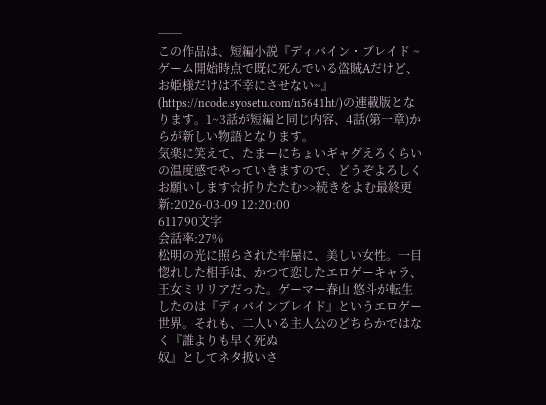──
この作品は、短編小説『ディバイン・ブレイド ~ゲーム開始時点で既に死んでいる盗賊Aだけど、お姫様だけは不幸にさせない~』(https://ncode.syosetu.com/n5641ht/)の連載版となります。1~3話が短編と同じ内容、4話(第一章)からが新しい物語となります。
気楽に笑えて、たまーにちょいギャグえろくらいの温度感でやっていきますので、どうぞよろしくお願いします☆折りたたむ>>続きをよむ最終更新:2026-03-09 12:20:00
611790文字
会話率:27%
松明の光に照らされた牢屋に、美しい女性。一目惚れした相手は、かつて恋したエロゲーキャラ、王女ミリリアだった。ゲーマー春山 悠斗が転生したのは『ディバインブレイド』というエロゲー世界。それも、二人いる主人公のどちらかではなく『誰よりも早く死ぬ
奴』としてネタ扱いさ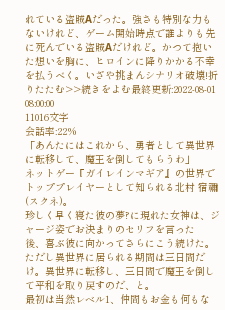れている盗賊Aだった。強さも特別な力もないけれど、ゲーム開始時点で誰よりも先に死んでいる盗賊Aだけれど。かつて抱いた想いを胸に、ヒロインに降りかかる不幸を払うべく。いざや挑まんシナリオ破壊!折りたたむ>>続きをよむ最終更新:2022-08-01 08:00:00
11016文字
会話率:22%
「あんたにはこれから、勇者として異世界に転移して、魔王を倒してもらうわ」
ネットゲー『ガイレインマギア』の世界でトッププレイヤーとして知られる北村 宿禰(スクネ)。
珍しく早く寝た彼の夢?に現れた女神は、ジャージ姿でお決まりのセリフを言った
後、喜ぶ彼に向かってさらにこう続けた。
ただし異世界に居られる期間は三日間だけ。異世界に転移し、三日間で魔王を倒して平和を取り戻すのだ、と。
最初は当然レベル1、仲間もお金も何もな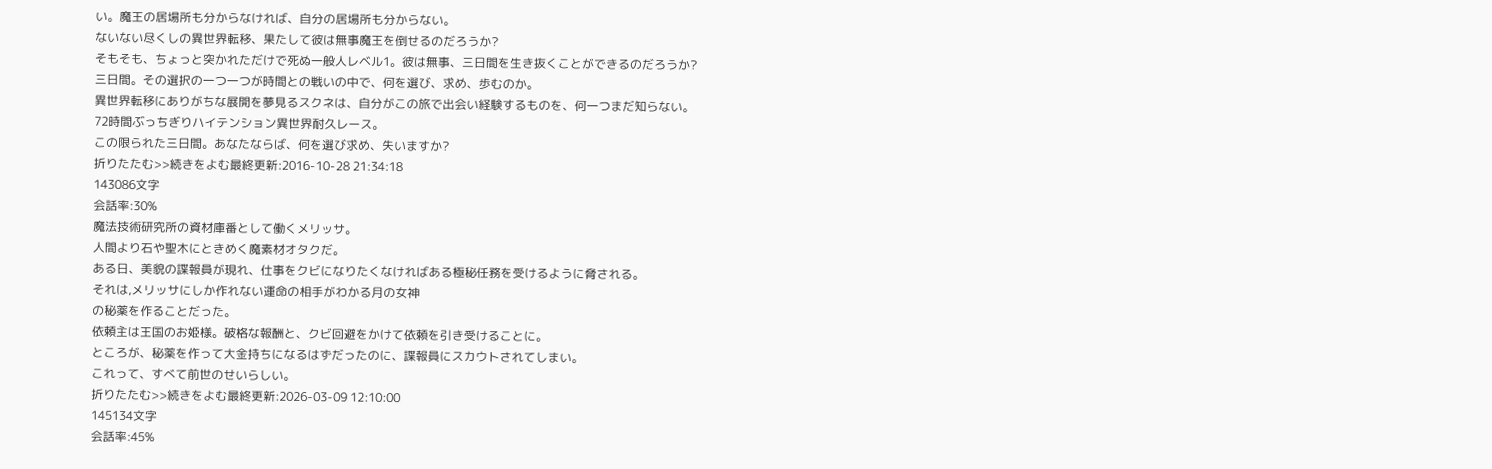い。魔王の居場所も分からなければ、自分の居場所も分からない。
ないない尽くしの異世界転移、果たして彼は無事魔王を倒せるのだろうか?
そもそも、ちょっと突かれただけで死ぬ一般人レベル1。彼は無事、三日間を生き抜くことができるのだろうか?
三日間。その選択の一つ一つが時間との戦いの中で、何を選び、求め、歩むのか。
異世界転移にありがちな展開を夢見るスクネは、自分がこの旅で出会い経験するものを、何一つまだ知らない。
72時間ぶっちぎりハイテンション異世界耐久レース。
この限られた三日間。あなたならば、何を選び求め、失いますか?
折りたたむ>>続きをよむ最終更新:2016-10-28 21:34:18
143086文字
会話率:30%
魔法技術研究所の資材庫番として働くメリッサ。
人間より石や聖木にときめく魔素材オタクだ。
ある日、美貌の諜報員が現れ、仕事をクビになりたくなければある極秘任務を受けるように脅される。
それは,メリッサにしか作れない運命の相手がわかる月の女神
の秘薬を作ることだった。
依頼主は王国のお姫様。破格な報酬と、クビ回避をかけて依頼を引き受けることに。
ところが、秘薬を作って大金持ちになるはずだったのに、諜報員にスカウトされてしまい。
これって、すべて前世のせいらしい。
折りたたむ>>続きをよむ最終更新:2026-03-09 12:10:00
145134文字
会話率:45%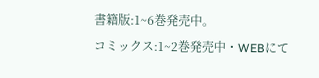書籍版:1~6巻発売中。
コミックス:1~2巻発売中・WEBにて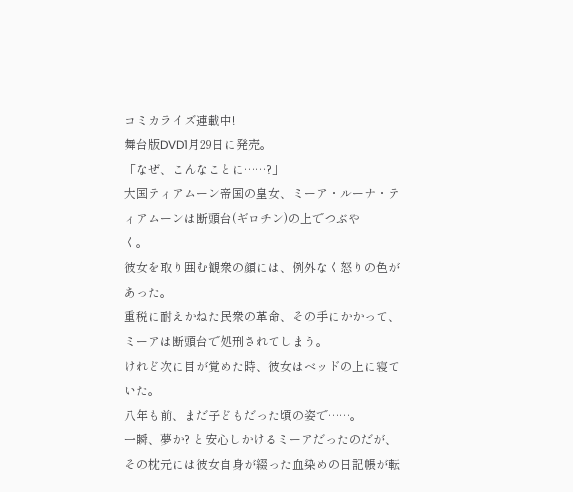コミカライズ連載中!
舞台版DVD1月29日に発売。
「なぜ、こんなことに……?」
大国ティアムーン帝国の皇女、ミーア・ルーナ・ティアムーンは断頭台(ギロチン)の上でつぶや
く。
彼女を取り囲む観衆の顔には、例外なく怒りの色があった。
重税に耐えかねた民衆の革命、その手にかかって、ミーアは断頭台で処刑されてしまう。
けれど次に目が覚めた時、彼女はベッドの上に寝ていた。
八年も前、まだ子どもだった頃の姿で……。
一瞬、夢か? と安心しかけるミーアだったのだが、その枕元には彼女自身が綴った血染めの日記帳が転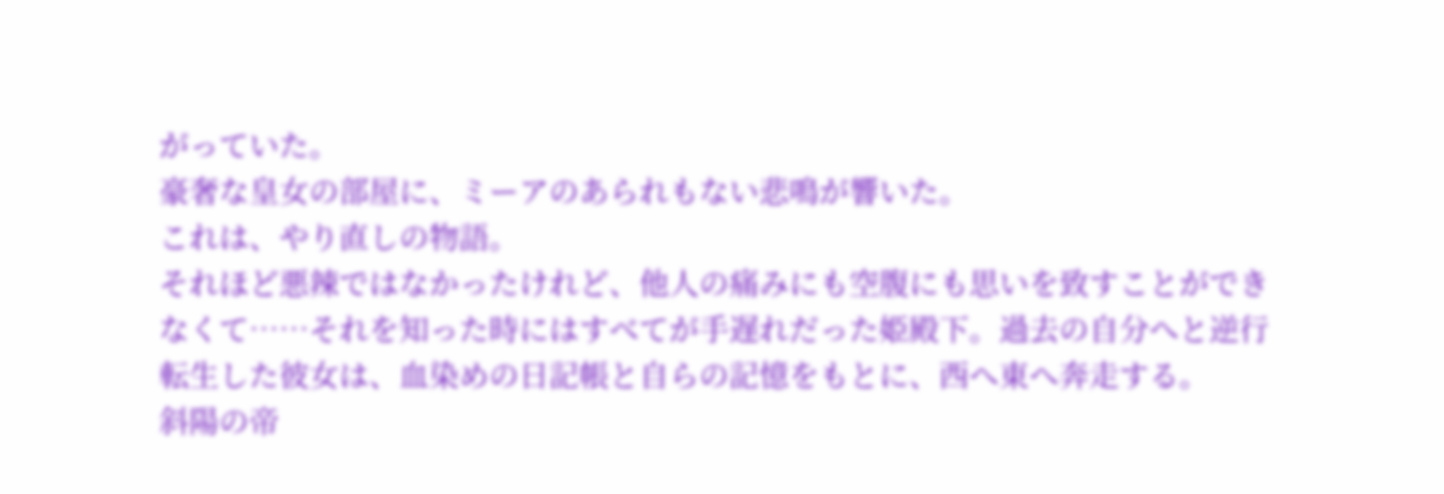がっていた。
豪奢な皇女の部屋に、ミーアのあられもない悲鳴が響いた。
これは、やり直しの物語。
それほど悪辣ではなかったけれど、他人の痛みにも空腹にも思いを致すことができなくて……それを知った時にはすべてが手遅れだった姫殿下。過去の自分へと逆行転生した彼女は、血染めの日記帳と自らの記憶をもとに、西へ東へ奔走する。
斜陽の帝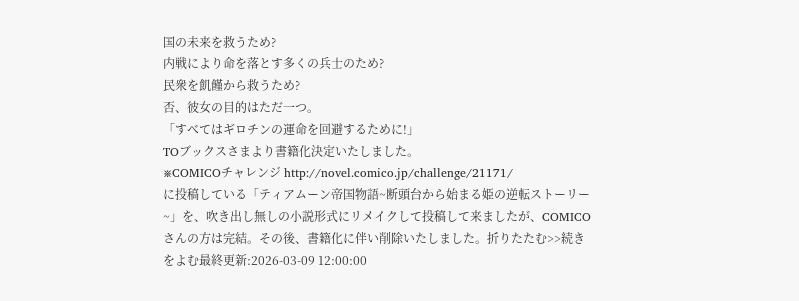国の未来を救うため?
内戦により命を落とす多くの兵士のため?
民衆を飢饉から救うため?
否、彼女の目的はただ一つ。
「すべてはギロチンの運命を回避するために!」
TOブックスさまより書籍化決定いたしました。
※COMICOチャレンジ http://novel.comico.jp/challenge/21171/
に投稿している「ティアムーン帝国物語~断頭台から始まる姫の逆転ストーリー~」を、吹き出し無しの小説形式にリメイクして投稿して来ましたが、COMICOさんの方は完結。その後、書籍化に伴い削除いたしました。折りたたむ>>続きをよむ最終更新:2026-03-09 12:00:00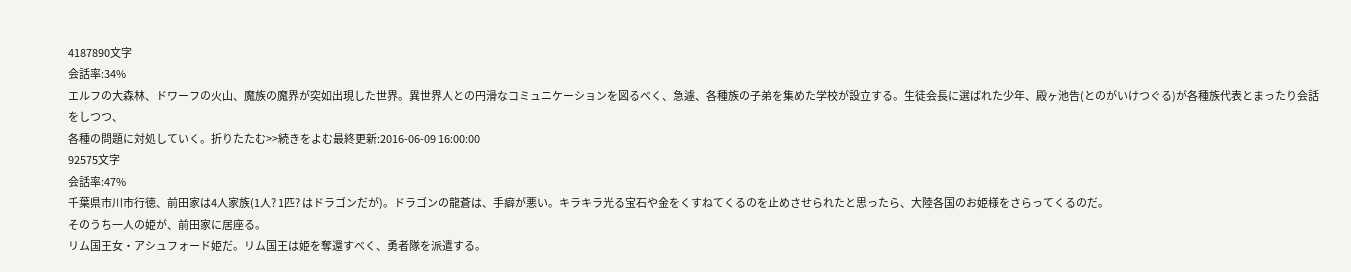4187890文字
会話率:34%
エルフの大森林、ドワーフの火山、魔族の魔界が突如出現した世界。異世界人との円滑なコミュニケーションを図るべく、急遽、各種族の子弟を集めた学校が設立する。生徒会長に選ばれた少年、殿ヶ池告(とのがいけつぐる)が各種族代表とまったり会話をしつつ、
各種の問題に対処していく。折りたたむ>>続きをよむ最終更新:2016-06-09 16:00:00
92575文字
会話率:47%
千葉県市川市行徳、前田家は4人家族(1人? 1匹? はドラゴンだが)。ドラゴンの龍蒼は、手癖が悪い。キラキラ光る宝石や金をくすねてくるのを止めさせられたと思ったら、大陸各国のお姫様をさらってくるのだ。
そのうち一人の姫が、前田家に居座る。
リム国王女・アシュフォード姫だ。リム国王は姫を奪還すべく、勇者隊を派遣する。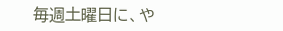毎週土曜日に、や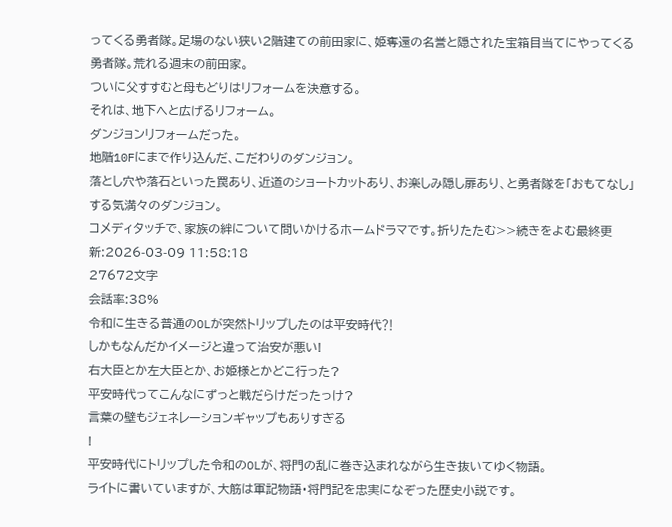ってくる勇者隊。足場のない狭い2階建ての前田家に、姫奪還の名誉と隠された宝箱目当てにやってくる勇者隊。荒れる週末の前田家。
ついに父すすむと母もどりはリフォームを決意する。
それは、地下へと広げるリフォーム。
ダンジョンリフォームだった。
地階10Fにまで作り込んだ、こだわりのダンジョン。
落とし穴や落石といった罠あり、近道のショートカットあり、お楽しみ隠し扉あり、と勇者隊を「おもてなし」する気満々のダンジョン。
コメディタッチで、家族の絆について問いかけるホームドラマです。折りたたむ>>続きをよむ最終更新:2026-03-09 11:58:18
27672文字
会話率:38%
令和に生きる普通のOLが突然トリップしたのは平安時代⁈
しかもなんだかイメージと違って治安が悪い!
右大臣とか左大臣とか、お姫様とかどこ行った?
平安時代ってこんなにずっと戦だらけだったっけ?
言葉の壁もジェネレーションギャップもありすぎる
!
平安時代にトリップした令和のOLが、将門の乱に巻き込まれながら生き抜いてゆく物語。
ライトに書いていますが、大筋は軍記物語・将門記を忠実になぞった歴史小説です。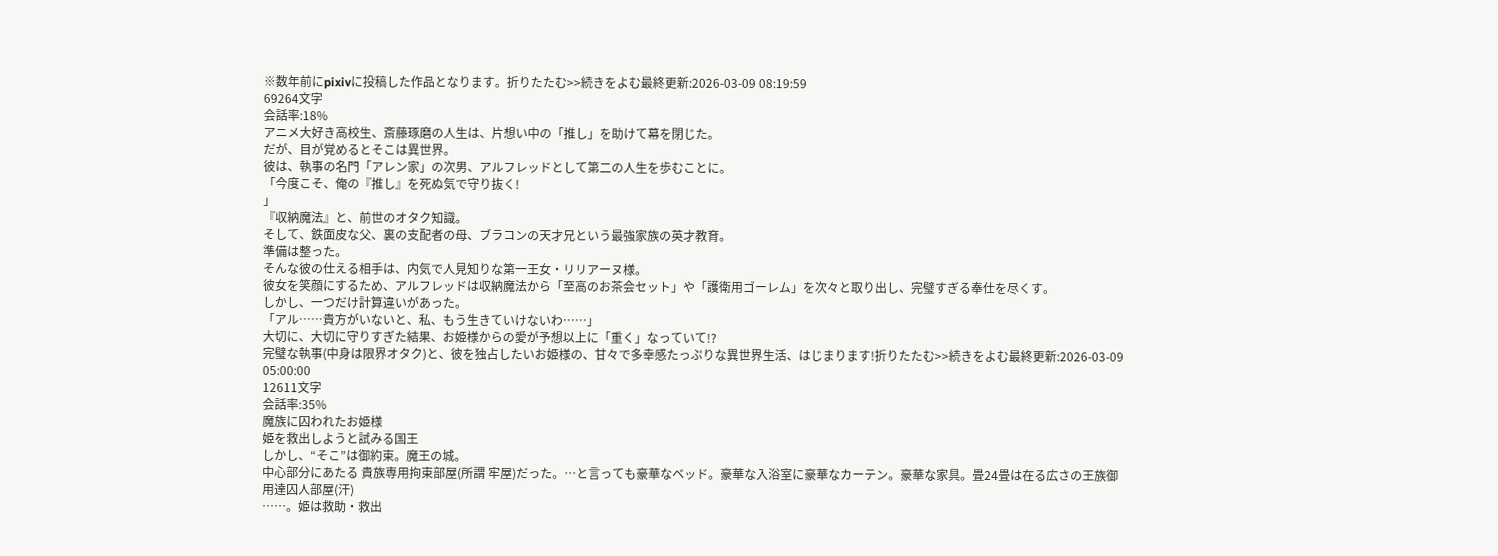※数年前にpixivに投稿した作品となります。折りたたむ>>続きをよむ最終更新:2026-03-09 08:19:59
69264文字
会話率:18%
アニメ大好き高校生、斎藤琢磨の人生は、片想い中の「推し」を助けて幕を閉じた。
だが、目が覚めるとそこは異世界。
彼は、執事の名門「アレン家」の次男、アルフレッドとして第二の人生を歩むことに。
「今度こそ、俺の『推し』を死ぬ気で守り抜く!
」
『収納魔法』と、前世のオタク知識。
そして、鉄面皮な父、裏の支配者の母、ブラコンの天才兄という最強家族の英才教育。
準備は整った。
そんな彼の仕える相手は、内気で人見知りな第一王女・リリアーヌ様。
彼女を笑顔にするため、アルフレッドは収納魔法から「至高のお茶会セット」や「護衛用ゴーレム」を次々と取り出し、完璧すぎる奉仕を尽くす。
しかし、一つだけ計算違いがあった。
「アル……貴方がいないと、私、もう生きていけないわ……」
大切に、大切に守りすぎた結果、お姫様からの愛が予想以上に「重く」なっていて!?
完璧な執事(中身は限界オタク)と、彼を独占したいお姫様の、甘々で多幸感たっぷりな異世界生活、はじまります!折りたたむ>>続きをよむ最終更新:2026-03-09 05:00:00
12611文字
会話率:35%
魔族に囚われたお姫様
姫を救出しようと試みる国王
しかし、“そこ”は御約束。魔王の城。
中心部分にあたる 貴族専用拘束部屋(所謂 牢屋)だった。…と言っても豪華なベッド。豪華な入浴室に豪華なカーテン。豪華な家具。畳24畳は在る広さの王族御
用達囚人部屋(汗)
……。姫は救助・救出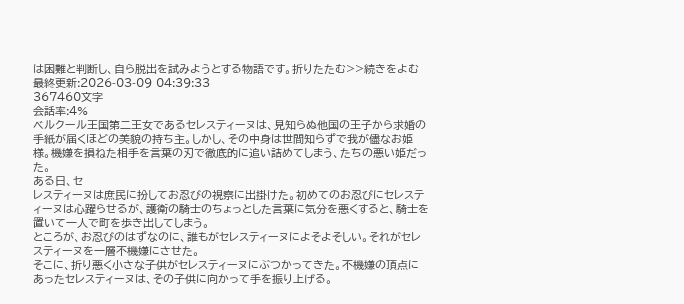は困難と判断し、自ら脱出を試みようとする物語です。折りたたむ>>続きをよむ最終更新:2026-03-09 04:39:33
367460文字
会話率:4%
ベルクール王国第二王女であるセレスティーヌは、見知らぬ他国の王子から求婚の手紙が届くほどの美貌の持ち主。しかし、その中身は世間知らずで我が儘なお姫様。機嫌を損ねた相手を言葉の刃で徹底的に追い詰めてしまう、たちの悪い姫だった。
ある日、セ
レスティーヌは庶民に扮してお忍びの視察に出掛けた。初めてのお忍びにセレスティーヌは心躍らせるが、護衛の騎士のちょっとした言葉に気分を悪くすると、騎士を置いて一人で町を歩き出してしまう。
ところが、お忍びのはずなのに、誰もがセレスティーヌによそよそしい。それがセレスティーヌを一層不機嫌にさせた。
そこに、折り悪く小さな子供がセレスティーヌにぶつかってきた。不機嫌の頂点にあったセレスティーヌは、その子供に向かって手を振り上げる。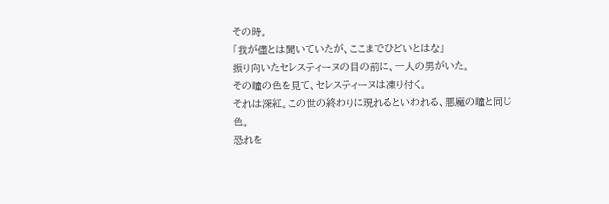その時。
「我が儘とは聞いていたが、ここまでひどいとはな」
振り向いたセレスティーヌの目の前に、一人の男がいた。
その瞳の色を見て、セレスティーヌは凍り付く。
それは深紅。この世の終わりに現れるといわれる、悪魔の瞳と同じ色。
恐れを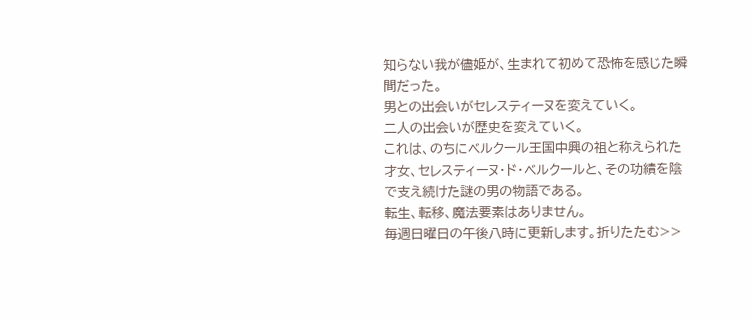知らない我が儘姫が、生まれて初めて恐怖を感じた瞬間だった。
男との出会いがセレスティーヌを変えていく。
二人の出会いが歴史を変えていく。
これは、のちにベルクール王国中興の祖と称えられた才女、セレスティーヌ・ド・ベルクールと、その功績を陰で支え続けた謎の男の物語である。
転生、転移、魔法要素はありません。
毎週日曜日の午後八時に更新します。折りたたむ>>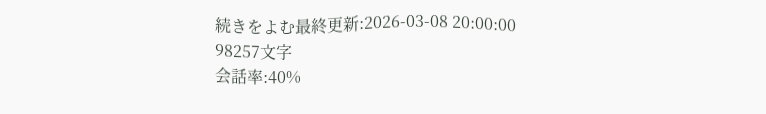続きをよむ最終更新:2026-03-08 20:00:00
98257文字
会話率:40%